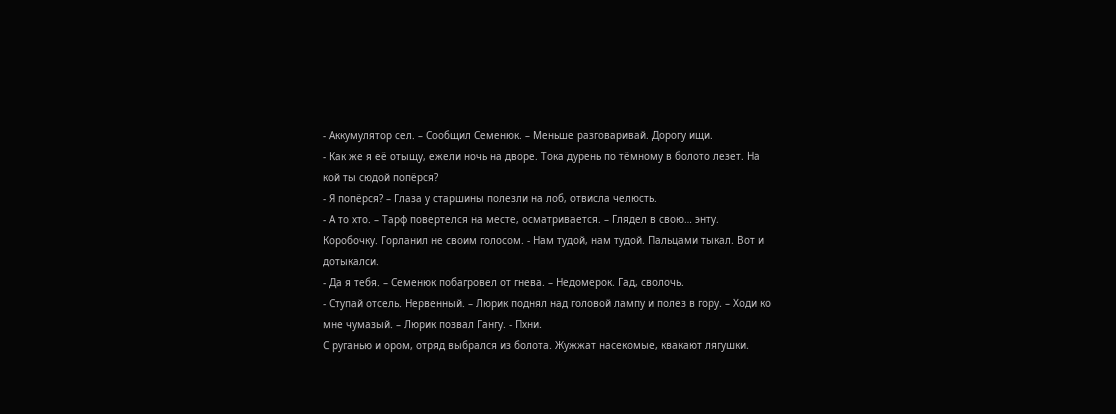- Аккумулятор сел. – Сообщил Семенюк. – Меньше разговаривай. Дорогу ищи.
- Как же я её отыщу, ежели ночь на дворе. Тока дурень по тёмному в болото лезет. На кой ты сюдой попёрся?
- Я попёрся? – Глаза у старшины полезли на лоб, отвисла челюсть.
- А то хто. – Тарф повертелся на месте, осматривается. – Глядел в свою… энту. Коробочку. Горланил не своим голосом. - Нам тудой, нам тудой. Пальцами тыкал. Вот и дотыкалси.
- Да я тебя. – Семенюк побагровел от гнева. – Недомерок. Гад, сволочь.
- Ступай отсель. Нервенный. – Люрик поднял над головой лампу и полез в гору. – Ходи ко мне чумазый. – Люрик позвал Гангу. - Пхни.
С руганью и ором, отряд выбрался из болота. Жужжат насекомые, квакают лягушки.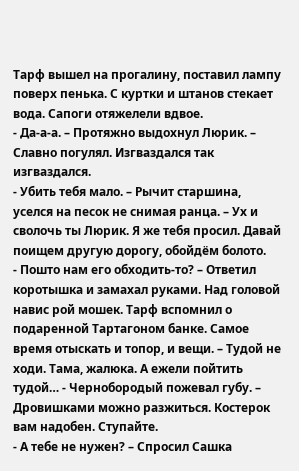Тарф вышел на прогалину, поставил лампу поверх пенька. С куртки и штанов стекает вода. Сапоги отяжелели вдвое.
- Да-а-а. – Протяжно выдохнул Люрик. – Славно погулял. Изгваздался так изгваздался.
- Убить тебя мало. – Рычит старшина, уселся на песок не снимая ранца. – Ух и сволочь ты Люрик. Я же тебя просил. Давай поищем другую дорогу, обойдём болото.
- Пошто нам его обходить-то? – Ответил коротышка и замахал руками. Над головой навис рой мошек. Тарф вспомнил о подаренной Тартагоном банке. Самое время отыскать и топор, и вещи. – Тудой не ходи. Тама, жалюка. А ежели пойтить тудой… - Чернобородый пожевал губу. – Дровишками можно разжиться. Костерок вам надобен. Ступайте.
- А тебе не нужен? – Спросил Сашка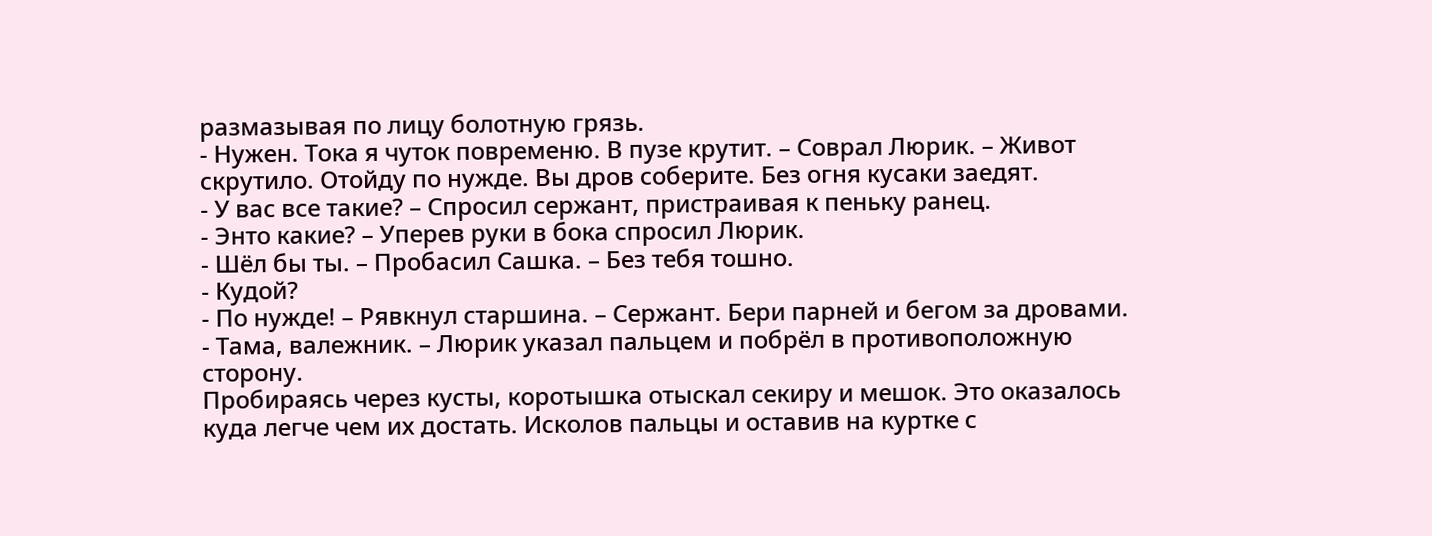размазывая по лицу болотную грязь.
- Нужен. Тока я чуток повременю. В пузе крутит. – Соврал Люрик. – Живот скрутило. Отойду по нужде. Вы дров соберите. Без огня кусаки заедят.
- У вас все такие? – Спросил сержант, пристраивая к пеньку ранец.
- Энто какие? – Уперев руки в бока спросил Люрик.
- Шёл бы ты. – Пробасил Сашка. – Без тебя тошно.
- Кудой?
- По нужде! – Рявкнул старшина. – Сержант. Бери парней и бегом за дровами.
- Тама, валежник. – Люрик указал пальцем и побрёл в противоположную сторону.
Пробираясь через кусты, коротышка отыскал секиру и мешок. Это оказалось куда легче чем их достать. Исколов пальцы и оставив на куртке с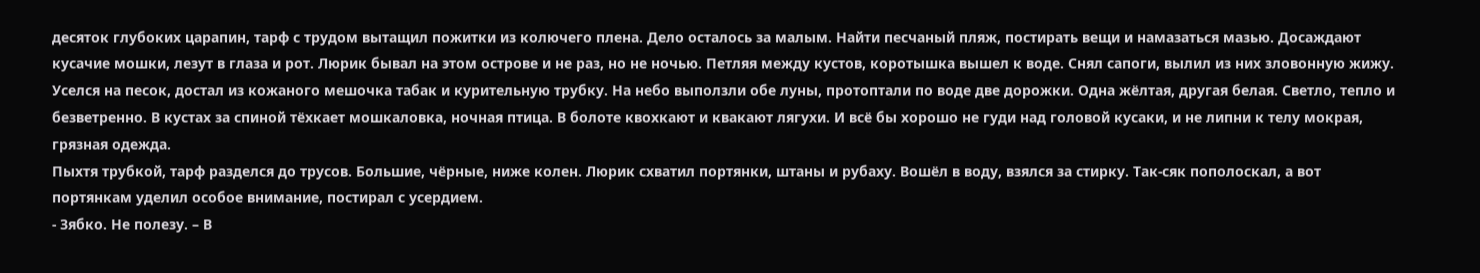десяток глубоких царапин, тарф с трудом вытащил пожитки из колючего плена. Дело осталось за малым. Найти песчаный пляж, постирать вещи и намазаться мазью. Досаждают кусачие мошки, лезут в глаза и рот. Люрик бывал на этом острове и не раз, но не ночью. Петляя между кустов, коротышка вышел к воде. Снял сапоги, вылил из них зловонную жижу. Уселся на песок, достал из кожаного мешочка табак и курительную трубку. На небо выползли обе луны, протоптали по воде две дорожки. Одна жёлтая, другая белая. Светло, тепло и безветренно. В кустах за спиной тёхкает мошкаловка, ночная птица. В болоте квохкают и квакают лягухи. И всё бы хорошо не гуди над головой кусаки, и не липни к телу мокрая, грязная одежда.
Пыхтя трубкой, тарф разделся до трусов. Большие, чёрные, ниже колен. Люрик схватил портянки, штаны и рубаху. Вошёл в воду, взялся за стирку. Так-сяк пополоскал, а вот портянкам уделил особое внимание, постирал с усердием.
- Зябко. Не полезу. – В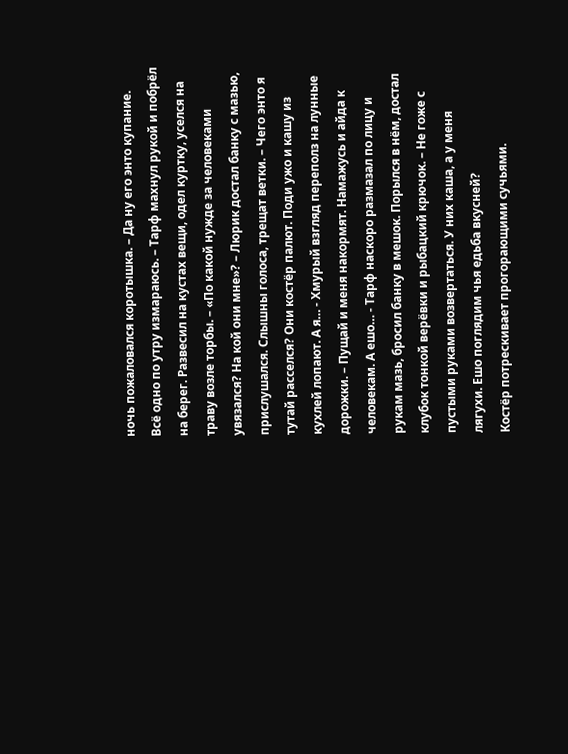ночь пожаловался коротышка. – Да ну его энто купание. Всё одно по утру измараюсь. – Тарф махнул рукой и побрёл на берег. Развесил на кустах вещи, одел куртку, уселся на траву возле торбы. – «По какой нужде за человеками увязался? На кой они мне»? – Люрик достал банку с мазью, прислушался. Слышны голоса, трещат ветки. – Чего энто я тутай расселся? Они костёр палют. Поди ужо и кашу из кухлей лопают. А я… - Хмурый взгляд переполз на лунные дорожки. – Пущай и меня накормят. Намажусь и айда к человекам. А ешо… - Тарф наскоро размазал по лицу и рукам мазь, бросил банку в мешок. Порылся в нём, достал клубок тонкой верёвки и рыбацкий крючок. – Не гоже с пустыми руками возвертаться. У них каша, а у меня лягухи. Ешо поглядим чья едьба вкусней?
Костёр потрескивает прогорающими сучьями.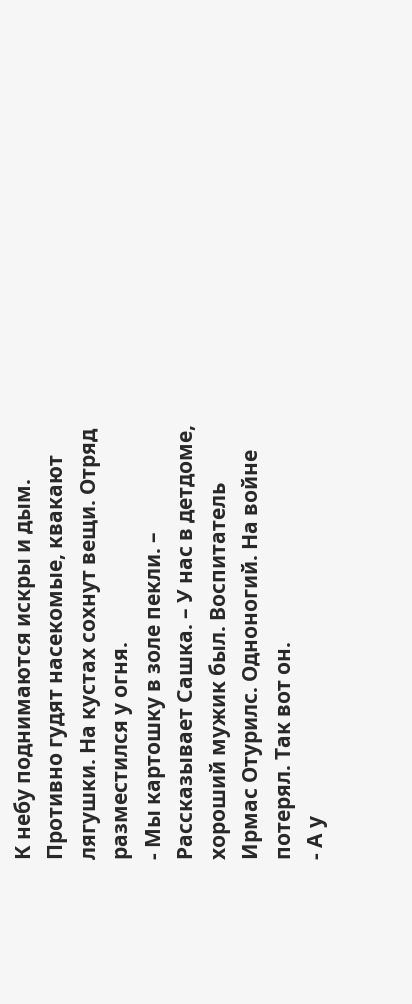К небу поднимаются искры и дым. Противно гудят насекомые, квакают лягушки. На кустах сохнут вещи. Отряд разместился у огня.
- Мы картошку в золе пекли. – Рассказывает Сашка. – У нас в детдоме, хороший мужик был. Воспитатель Ирмас Отурилс. Одноногий. На войне потерял. Так вот он.
- А у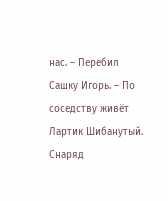нас. – Перебил Сашку Игорь. – По соседству живёт Лартик Шибанутый. Снаряд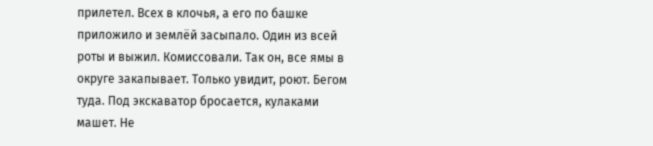прилетел. Всех в клочья, а его по башке приложило и землёй засыпало. Один из всей роты и выжил. Комиссовали. Так он, все ямы в округе закапывает. Только увидит, роют. Бегом туда. Под экскаватор бросается, кулаками машет. Не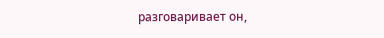разговаривает он,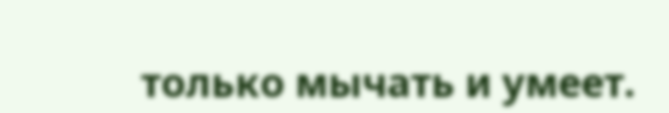только мычать и умеет.